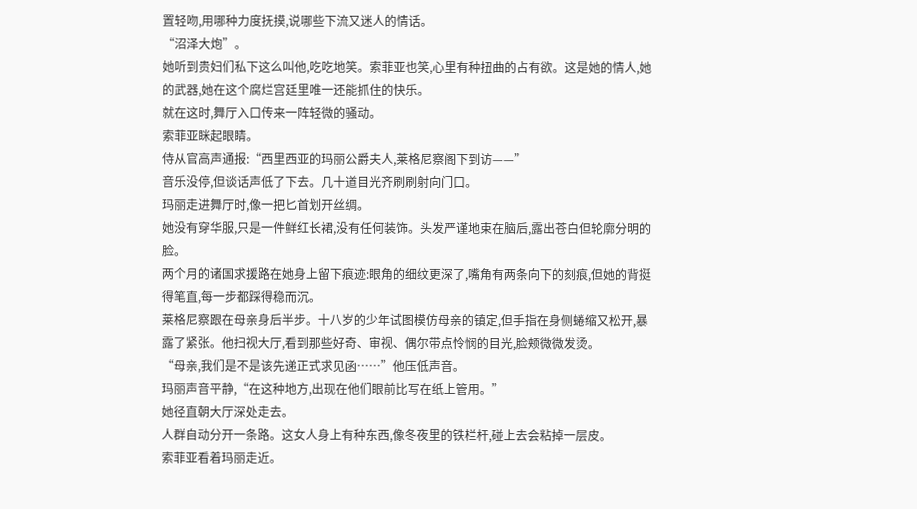置轻吻,用哪种力度抚摸,说哪些下流又迷人的情话。
“沼泽大炮”。
她听到贵妇们私下这么叫他,吃吃地笑。索菲亚也笑,心里有种扭曲的占有欲。这是她的情人,她的武器,她在这个腐烂宫廷里唯一还能抓住的快乐。
就在这时,舞厅入口传来一阵轻微的骚动。
索菲亚眯起眼睛。
侍从官高声通报:“西里西亚的玛丽公爵夫人,莱格尼察阁下到访——”
音乐没停,但谈话声低了下去。几十道目光齐刷刷射向门口。
玛丽走进舞厅时,像一把匕首划开丝绸。
她没有穿华服,只是一件鲜红长裙,没有任何装饰。头发严谨地束在脑后,露出苍白但轮廓分明的脸。
两个月的诸国求援路在她身上留下痕迹:眼角的细纹更深了,嘴角有两条向下的刻痕,但她的背挺得笔直,每一步都踩得稳而沉。
莱格尼察跟在母亲身后半步。十八岁的少年试图模仿母亲的镇定,但手指在身侧蜷缩又松开,暴露了紧张。他扫视大厅,看到那些好奇、审视、偶尔带点怜悯的目光,脸颊微微发烫。
“母亲,我们是不是该先递正式求见函……”他压低声音。
玛丽声音平静,“在这种地方,出现在他们眼前比写在纸上管用。”
她径直朝大厅深处走去。
人群自动分开一条路。这女人身上有种东西,像冬夜里的铁栏杆,碰上去会粘掉一层皮。
索菲亚看着玛丽走近。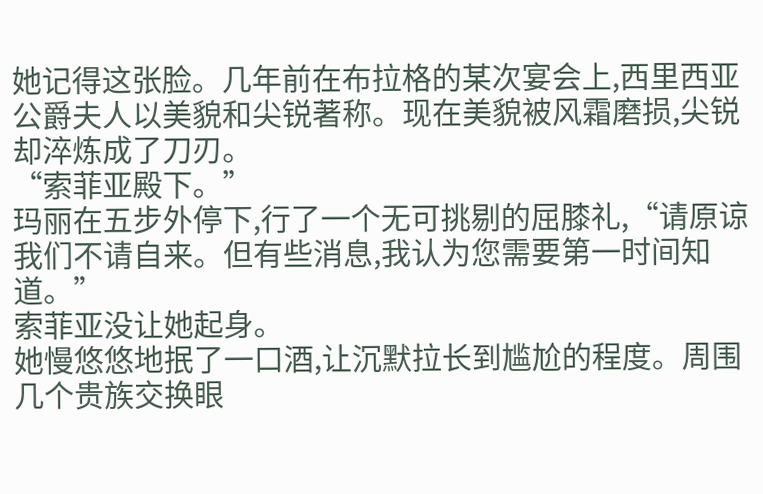她记得这张脸。几年前在布拉格的某次宴会上,西里西亚公爵夫人以美貌和尖锐著称。现在美貌被风霜磨损,尖锐却淬炼成了刀刃。
“索菲亚殿下。”
玛丽在五步外停下,行了一个无可挑剔的屈膝礼,“请原谅我们不请自来。但有些消息,我认为您需要第一时间知道。”
索菲亚没让她起身。
她慢悠悠地抿了一口酒,让沉默拉长到尴尬的程度。周围几个贵族交换眼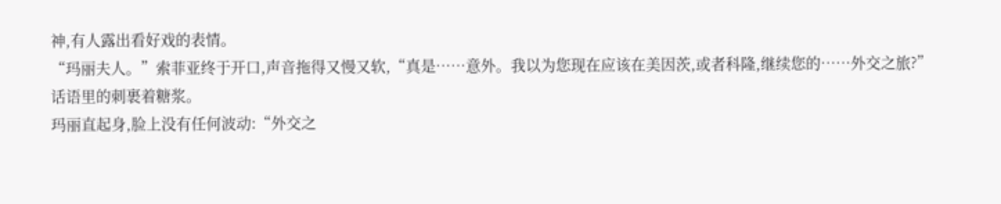神,有人露出看好戏的表情。
“玛丽夫人。”索菲亚终于开口,声音拖得又慢又软,“真是……意外。我以为您现在应该在美因茨,或者科隆,继续您的……外交之旅?”
话语里的刺裹着糖浆。
玛丽直起身,脸上没有任何波动:“外交之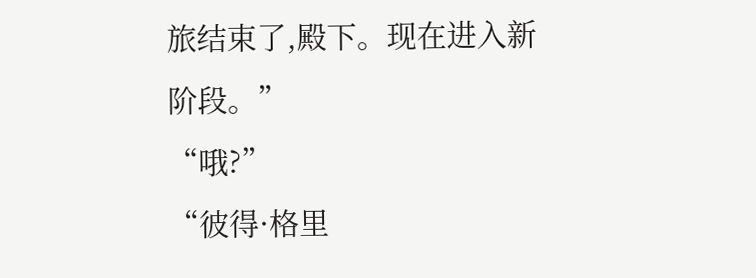旅结束了,殿下。现在进入新阶段。”
“哦?”
“彼得·格里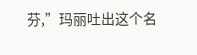芬,”玛丽吐出这个名